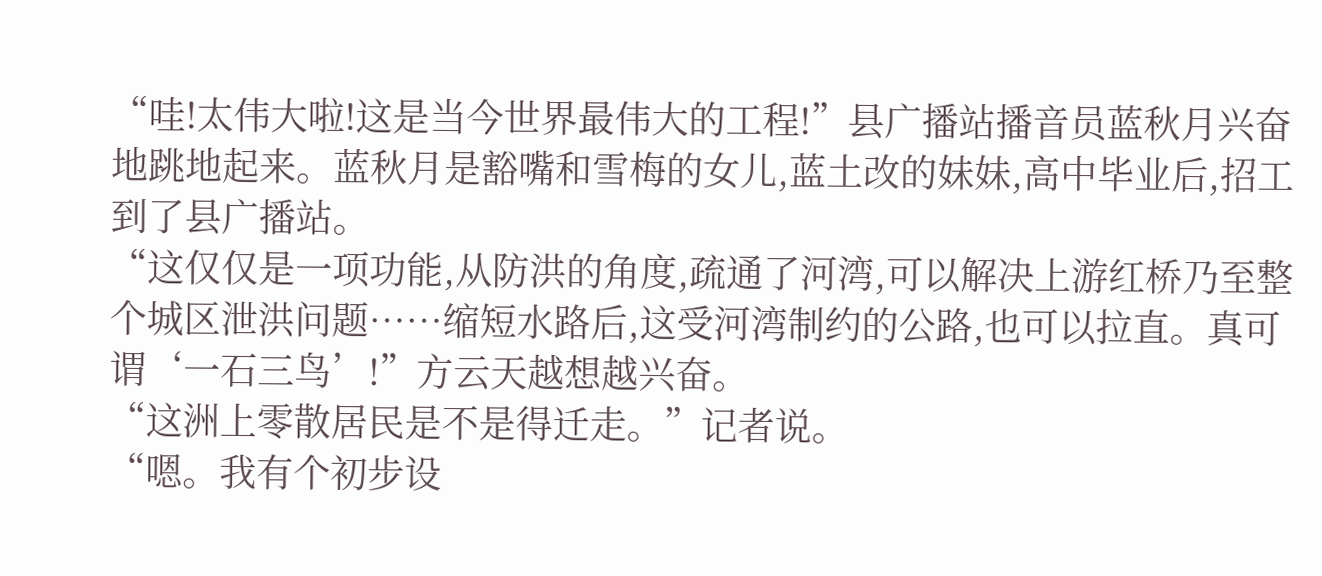“哇!太伟大啦!这是当今世界最伟大的工程!”县广播站播音员蓝秋月兴奋地跳地起来。蓝秋月是豁嘴和雪梅的女儿,蓝土改的妹妹,高中毕业后,招工到了县广播站。
“这仅仅是一项功能,从防洪的角度,疏通了河湾,可以解决上游红桥乃至整个城区泄洪问题……缩短水路后,这受河湾制约的公路,也可以拉直。真可谓‘一石三鸟’!”方云天越想越兴奋。
“这洲上零散居民是不是得迁走。”记者说。
“嗯。我有个初步设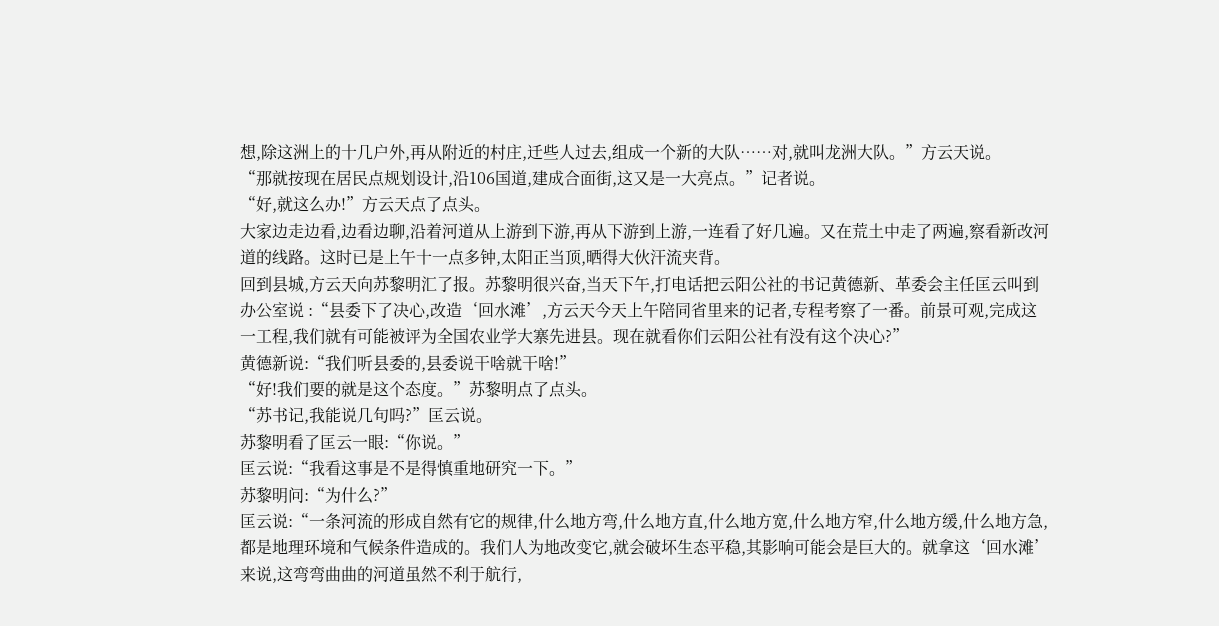想,除这洲上的十几户外,再从附近的村庄,迁些人过去,组成一个新的大队……对,就叫龙洲大队。”方云天说。
“那就按现在居民点规划设计,沿106国道,建成合面街,这又是一大亮点。”记者说。
“好,就这么办!”方云天点了点头。
大家边走边看,边看边聊,沿着河道从上游到下游,再从下游到上游,一连看了好几遍。又在荒土中走了两遍,察看新改河道的线路。这时已是上午十一点多钟,太阳正当顶,晒得大伙汗流夹背。
回到县城,方云天向苏黎明汇了报。苏黎明很兴奋,当天下午,打电话把云阳公社的书记黄德新、革委会主任匡云叫到办公室说 :“县委下了决心,改造‘回水滩’,方云天今天上午陪同省里来的记者,专程考察了一番。前景可观,完成这一工程,我们就有可能被评为全国农业学大寨先进县。现在就看你们云阳公社有没有这个决心?”
黄德新说:“我们听县委的,县委说干啥就干啥!”
“好!我们要的就是这个态度。”苏黎明点了点头。
“苏书记,我能说几句吗?”匡云说。
苏黎明看了匡云一眼:“你说。”
匡云说:“我看这事是不是得慎重地研究一下。”
苏黎明问:“为什么?”
匡云说:“一条河流的形成自然有它的规律,什么地方弯,什么地方直,什么地方宽,什么地方窄,什么地方缓,什么地方急,都是地理环境和气候条件造成的。我们人为地改变它,就会破坏生态平稳,其影响可能会是巨大的。就拿这‘回水滩’来说,这弯弯曲曲的河道虽然不利于航行,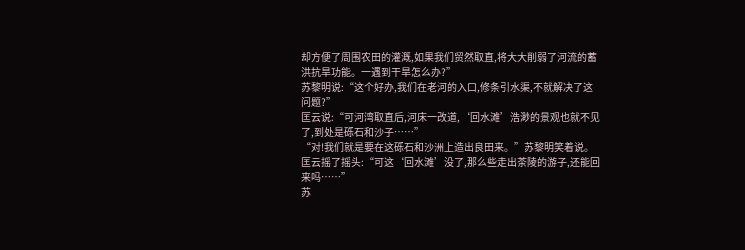却方便了周围农田的灌溉,如果我们贸然取直,将大大削弱了河流的蓄洪抗旱功能。一遇到干旱怎么办?”
苏黎明说:“这个好办,我们在老河的入口,修条引水渠,不就解决了这问题?”
匡云说:“可河湾取直后,河床一改道,‘回水滩’浩渺的景观也就不见了,到处是砾石和沙子……”
“对!我们就是要在这砾石和沙洲上造出良田来。”苏黎明笑着说。
匡云摇了摇头:“可这‘回水滩’没了,那么些走出茶陵的游子,还能回来吗……”
苏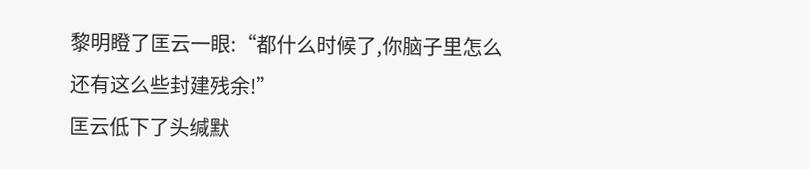黎明瞪了匡云一眼:“都什么时候了,你脑子里怎么还有这么些封建残余!”
匡云低下了头缄默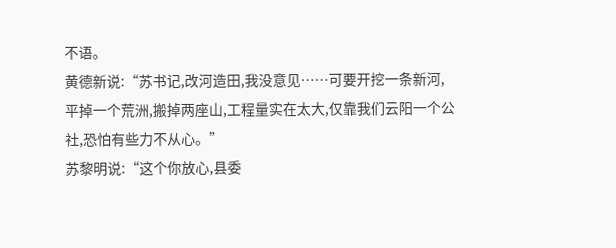不语。
黄德新说:“苏书记,改河造田,我没意见……可要开挖一条新河,平掉一个荒洲,搬掉两座山,工程量实在太大,仅靠我们云阳一个公社,恐怕有些力不从心。”
苏黎明说:“这个你放心,县委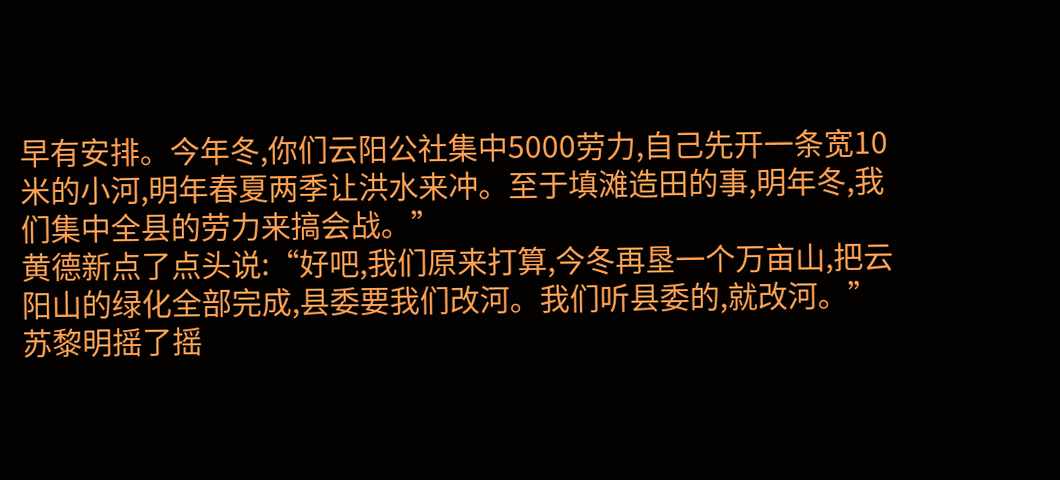早有安排。今年冬,你们云阳公社集中5000劳力,自己先开一条宽10米的小河,明年春夏两季让洪水来冲。至于填滩造田的事,明年冬,我们集中全县的劳力来搞会战。”
黄德新点了点头说:“好吧,我们原来打算,今冬再垦一个万亩山,把云阳山的绿化全部完成,县委要我们改河。我们听县委的,就改河。”
苏黎明摇了摇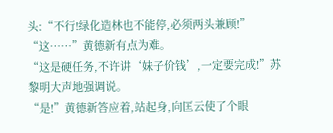头:“不行!绿化造林也不能停,必须两头兼顾!”
“这……”黄德新有点为难。
“这是硬任务,不许讲‘妹子价钱’,一定要完成!”苏黎明大声地强调说。
“是!”黄德新答应着,站起身,向匡云使了个眼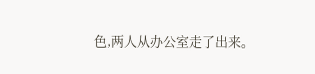色,两人从办公室走了出来。